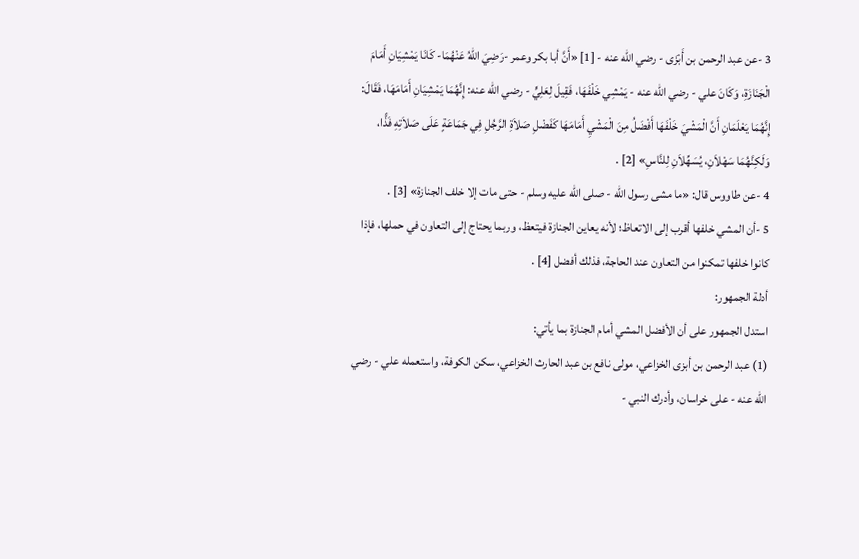3 -عن عبد الرحمن بن أَبْزَى - رضي الله عنه - [1] «أَنَّ أبا بكر وعمر -رَضِيَ اللهُ عَنْهُمَا- كَانَا يَمْشِيَانِ أَمَامَ الْجَنَازَةِ، وَكَانَ علي - رضي الله عنه - يَمْشِي خَلْفَهَا، فَقِيلَ لِعَلِيٍّ - رضي الله عنه: إِنَّهُمَا يَمْشِيَانِ أَمَامَهَا، فَقَالَ: إِنَّهُمَا يَعْلَمَانِ أَنَّ الْمَشْيَ خَلْفَهَا أَفْضَلُ مِنَ الْمَشْيِ أَمَامَهَا كَفَضْلِ صَلاَةِ الرَّجُلِ فِي جَمَاعَةٍ عَلَى صَلاَتِهِ فَذًّا، وَلَكِنَّهُمَا سَهْلاَنِ، يُسَهِّلاَنِ لِلنَّاسِ» [2] .
4 -عن طاووس قال: «ما مشى رسول الله - صلى الله عليه وسلم - حتى مات إلا خلف الجنازة» [3] .
5 -أن المشي خلفها أقرب إلى الاتعاظ؛ لأنه يعاين الجنازة فيتعظ، وربما يحتاج إلى التعاون في حملها، فإذا كانوا خلفها تمكنوا من التعاون عند الحاجة، فذلك أفضل [4] .
أدلة الجمهور:
استدل الجمهور على أن الأفضل المشي أمام الجنازة بما يأتي:
(1) عبد الرحمن بن أبزى الخزاعي، مولى نافع بن عبد الحارث الخزاعي، سكن الكوفة، واستعمله علي - رضي الله عنه - على خراسان، وأدرك النبي -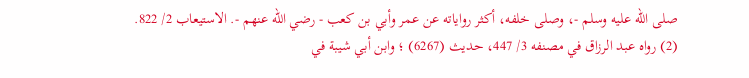صلى الله عليه وسلم -، وصلى خلفه، أكثر رواياته عن عمر وأبي بن كعب - رضي الله عنهم -. الاستيعاب 2/ 822.
(2) رواه عبد الرزاق في مصنفه 3/ 447، حديث (6267) ؛ وابن أبي شيبة في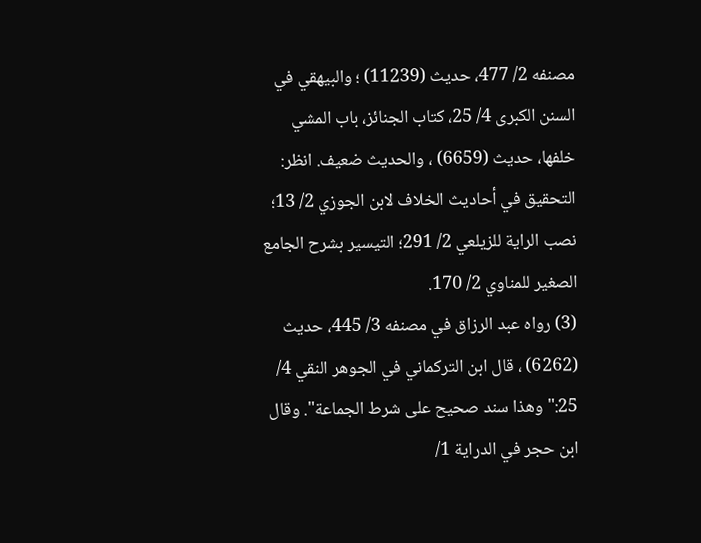مصنفه 2/ 477، حديث (11239) ؛ والبيهقي في السنن الكبرى 4/ 25، كتاب الجنائز، باب المشي خلفها، حديث (6659) ، والحديث ضعيف. انظر: التحقيق في أحاديث الخلاف لابن الجوزي 2/ 13؛ نصب الراية للزيلعي 2/ 291؛ التيسير بشرح الجامع الصغير للمناوي 2/ 170.
(3) رواه عبد الرزاق في مصنفه 3/ 445، حديث (6262) ، قال ابن التركماني في الجوهر النقي 4/ 25:"وهذا سند صحيح على شرط الجماعة". وقال ابن حجر في الدراية 1/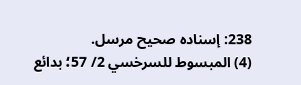238: إسناده صحيح مرسل.
(4) المبسوط للسرخسي 2/ 57؛ بدائع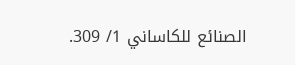الصنائع للكاساني 1/ 309.